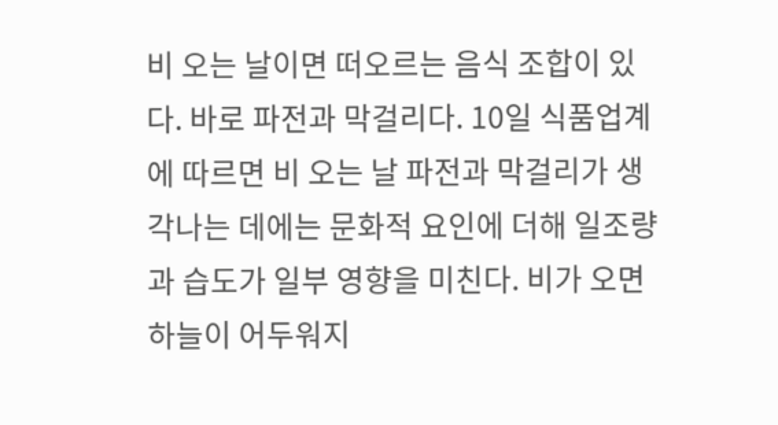비 오는 날이면 떠오르는 음식 조합이 있다. 바로 파전과 막걸리다. 10일 식품업계에 따르면 비 오는 날 파전과 막걸리가 생각나는 데에는 문화적 요인에 더해 일조량과 습도가 일부 영향을 미친다. 비가 오면 하늘이 어두워지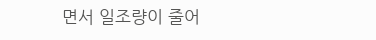면서 일조량이 줄어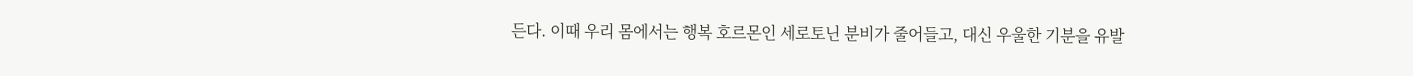든다. 이때 우리 몸에서는 행복 호르몬인 세로토닌 분비가 줄어들고, 대신 우울한 기분을 유발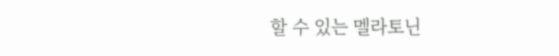할 수 있는 멜라토닌